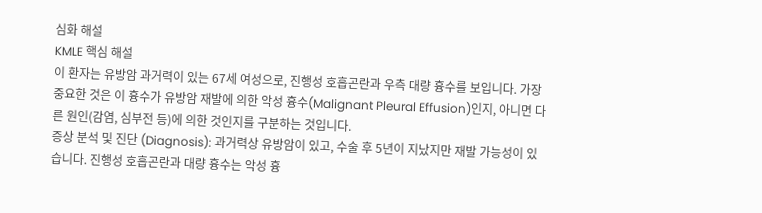심화 해설
KMLE 핵심 해설
이 환자는 유방암 과거력이 있는 67세 여성으로, 진행성 호흡곤란과 우측 대량 흉수를 보입니다. 가장 중요한 것은 이 흉수가 유방암 재발에 의한 악성 흉수(Malignant Pleural Effusion)인지, 아니면 다른 원인(감염, 심부전 등)에 의한 것인지를 구분하는 것입니다.
증상 분석 및 진단 (Diagnosis): 과거력상 유방암이 있고, 수술 후 5년이 지났지만 재발 가능성이 있습니다. 진행성 호흡곤란과 대량 흉수는 악성 흉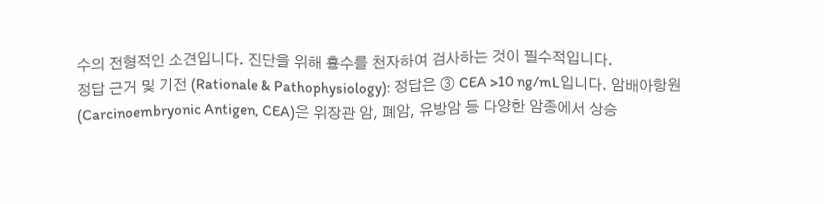수의 전형적인 소견입니다. 진단을 위해 흉수를 천자하여 검사하는 것이 필수적입니다.
정답 근거 및 기전 (Rationale & Pathophysiology): 정답은 ③ CEA >10 ng/mL입니다. 암배아항원(Carcinoembryonic Antigen, CEA)은 위장관 암, 폐암, 유방암 등 다양한 암종에서 상승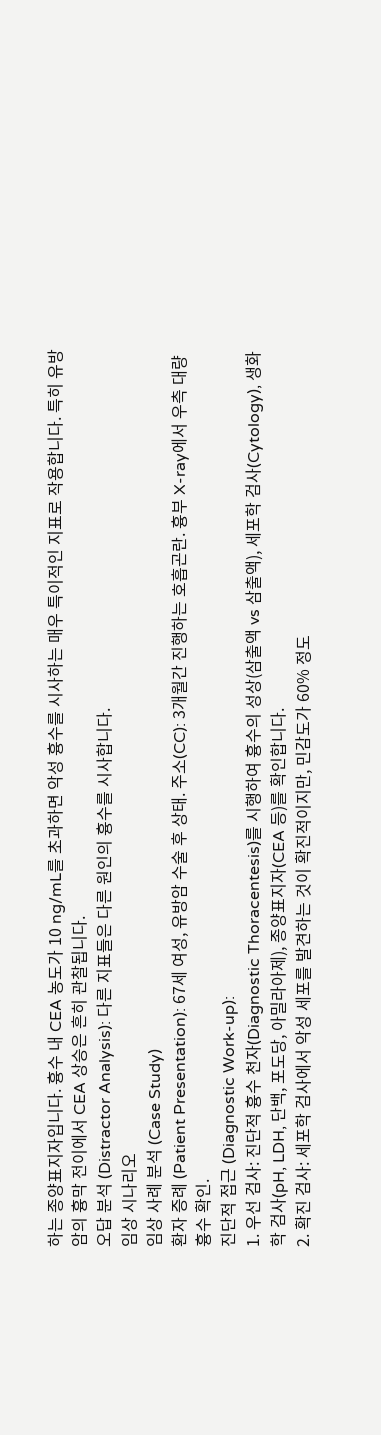하는 종양표지자입니다. 흉수 내 CEA 농도가 10 ng/mL를 초과하면 악성 흉수를 시사하는 매우 특이적인 지표로 작용합니다. 특히 유방암의 흉막 전이에서 CEA 상승은 흔히 관찰됩니다.
오답 분석 (Distractor Analysis): 다른 지표들은 다른 원인의 흉수를 시사합니다.
임상 시나리오
임상 사례 분석 (Case Study)
환자 증례 (Patient Presentation): 67세 여성, 유방암 수술 후 상태. 주소(CC): 3개월간 진행하는 호흡곤란. 흉부 X-ray에서 우측 대량 흉수 확인.
진단적 접근 (Diagnostic Work-up):
1. 우선 검사: 진단적 흉수 천자(Diagnostic Thoracentesis)를 시행하여 흉수의 성상(삼출액 vs 삼출액), 세포학 검사(Cytology), 생화학 검사(pH, LDH, 단백, 포도당, 아밀라아제), 종양표지자(CEA 등)를 확인합니다.
2. 확진 검사: 세포학 검사에서 악성 세포를 발견하는 것이 확진적이지만, 민감도가 60% 정도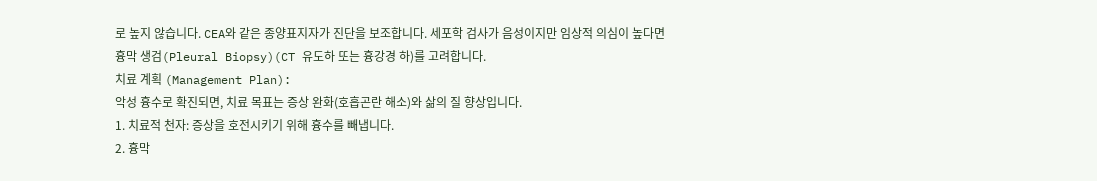로 높지 않습니다. CEA와 같은 종양표지자가 진단을 보조합니다. 세포학 검사가 음성이지만 임상적 의심이 높다면 흉막 생검(Pleural Biopsy)(CT 유도하 또는 흉강경 하)를 고려합니다.
치료 계획 (Management Plan):
악성 흉수로 확진되면, 치료 목표는 증상 완화(호흡곤란 해소)와 삶의 질 향상입니다.
1. 치료적 천자: 증상을 호전시키기 위해 흉수를 빼냅니다.
2. 흉막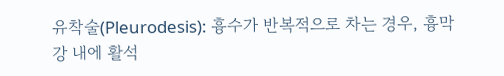유착술(Pleurodesis): 흉수가 반복적으로 차는 경우, 흉막 강 내에 활석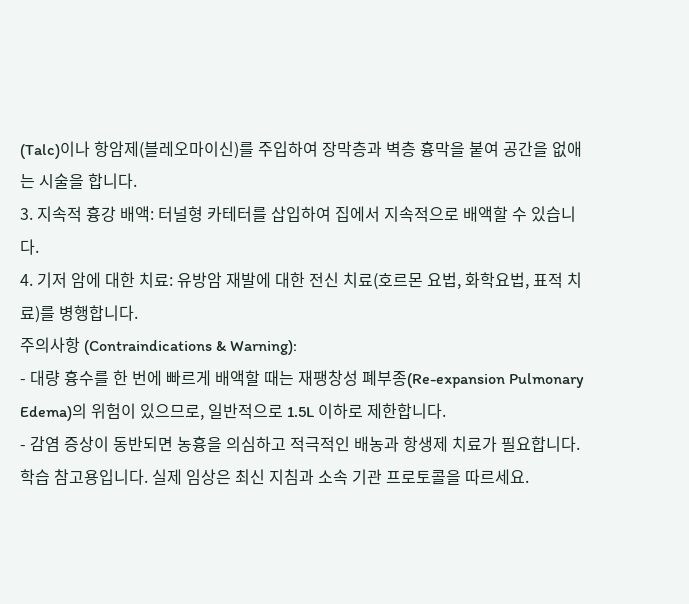(Talc)이나 항암제(블레오마이신)를 주입하여 장막층과 벽층 흉막을 붙여 공간을 없애는 시술을 합니다.
3. 지속적 흉강 배액: 터널형 카테터를 삽입하여 집에서 지속적으로 배액할 수 있습니다.
4. 기저 암에 대한 치료: 유방암 재발에 대한 전신 치료(호르몬 요법, 화학요법, 표적 치료)를 병행합니다.
주의사항 (Contraindications & Warning):
- 대량 흉수를 한 번에 빠르게 배액할 때는 재팽창성 폐부종(Re-expansion Pulmonary Edema)의 위험이 있으므로, 일반적으로 1.5L 이하로 제한합니다.
- 감염 증상이 동반되면 농흉을 의심하고 적극적인 배농과 항생제 치료가 필요합니다.
학습 참고용입니다. 실제 임상은 최신 지침과 소속 기관 프로토콜을 따르세요.